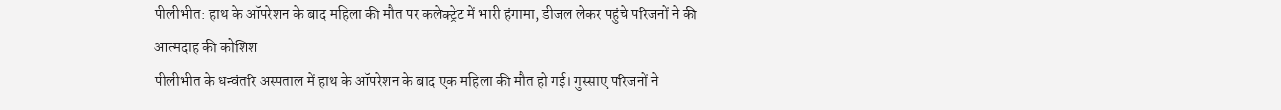पीलीभीत: हाथ के ऑपरेशन के बाद महिला की मौत पर कलेक्ट्रेट में भारी हंगामा, डीजल लेकर पहुंचे परिजनों ने की आत्मदाह की कोशिश
पीलीभीत के धन्वंतरि अस्पताल में हाथ के ऑपरेशन के बाद एक महिला की मौत हो गई। गुस्साए परिजनों ने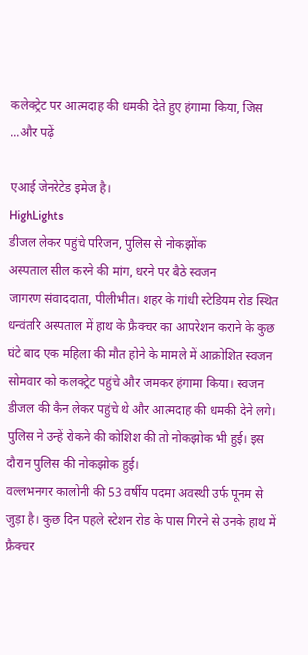कलेक्ट्रेट पर आत्मदाह की धमकी देते हुए हंगामा किया, जिस ...और पढ़ें

एआई जेनरेटेड इमेज है।
HighLights
डीजल लेकर पहुंचे परिजन, पुलिस से नोकझोंक
अस्पताल सील करने की मांग, धरने पर बैठे स्वजन
जागरण संवाददाता, पीलीभीत। शहर के गांधी स्टेडियम रोड स्थित धन्वंतरि अस्पताल में हाथ के फ्रैक्चर का आपरेशन कराने के कुछ घंटे बाद एक महिला की मौत होने के मामले में आक्रोशित स्वजन सोमवार को कलक्ट्रेट पहुंचे और जमकर हंगामा किया। स्वजन डीजल की कैन लेकर पहुंचे थे और आत्मदाह की धमकी देने लगे। पुलिस ने उन्हें रोकने की कोशिश की तो नोकझोक भी हुई। इस दौरान पुलिस की नोकझोक हुई।
वल्लभनगर कालोनी की 53 वर्षीय पदमा अवस्थी उर्फ पूनम से जुड़ा है। कुछ दिन पहले स्टेशन रोड के पास गिरने से उनके हाथ में फ्रैक्चर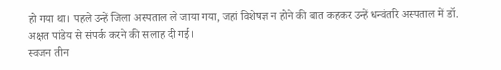हो गया था। पहले उन्हें जिला अस्पताल ले जाया गया, जहां विशेषज्ञ न होने की बात कहकर उन्हें धन्वंतरि अस्पताल में डॉ. अक्षत पांडेय से संपर्क करने की सलाह दी गई।
स्वजन तीन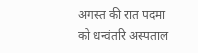अगस्त की रात पदमा को धन्वंतरि अस्पताल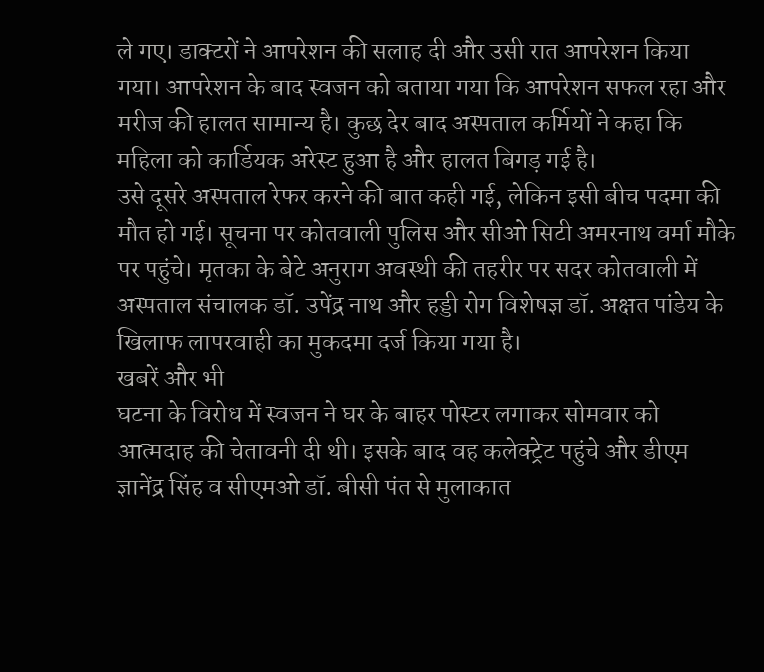ले गए। डाक्टरों ने आपरेशन की सलाह दी और उसी रात आपरेशन किया गया। आपरेशन के बाद स्वजन को बताया गया कि आपरेशन सफल रहा और मरीज की हालत सामान्य है। कुछ देर बाद अस्पताल कर्मियों ने कहा कि महिला को कार्डियक अरेस्ट हुआ है और हालत बिगड़ गई है।
उसे दूसरे अस्पताल रेफर करने की बात कही गई, लेकिन इसी बीच पदमा की मौत हो गई। सूचना पर कोतवाली पुलिस और सीओ सिटी अमरनाथ वर्मा मौके पर पहुंचे। मृतका के बेटे अनुराग अवस्थी की तहरीर पर सदर कोतवाली में अस्पताल संचालक डॉ. उपेंद्र नाथ और हड्डी रोग विशेषज्ञ डॉ. अक्षत पांडेय के खिलाफ लापरवाही का मुकदमा दर्ज किया गया है।
खबरें और भी
घटना के विरोध में स्वजन ने घर के बाहर पोस्टर लगाकर सोमवार को आत्मदाह की चेतावनी दी थी। इसके बाद वह कलेक्ट्रेट पहुंचे और डीएम ज्ञानेंद्र सिंह व सीएमओ डॉ. बीसी पंत से मुलाकात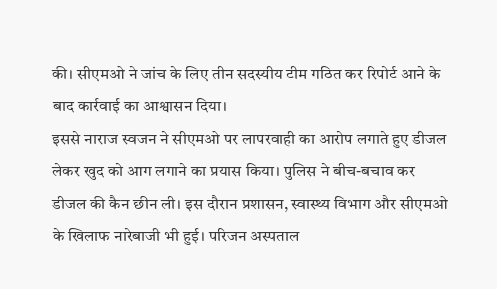की। सीएमओ ने जांच के लिए तीन सदस्यीय टीम गठित कर रिपोर्ट आने के बाद कार्रवाई का आश्वासन दिया।
इससे नाराज स्वजन ने सीएमओ पर लापरवाही का आरोप लगाते हुए डीजल लेकर खुद को आग लगाने का प्रयास किया। पुलिस ने बीच-बचाव कर डीजल की कैन छीन ली। इस दौरान प्रशासन, स्वास्थ्य विभाग और सीएमओ के खिलाफ नारेबाजी भी हुई। परिजन अस्पताल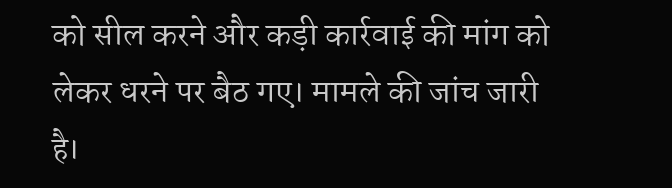को सील करने और कड़ी कार्रवाई की मांग को लेकर धरने पर बैठ गए। मामले की जांच जारी है।